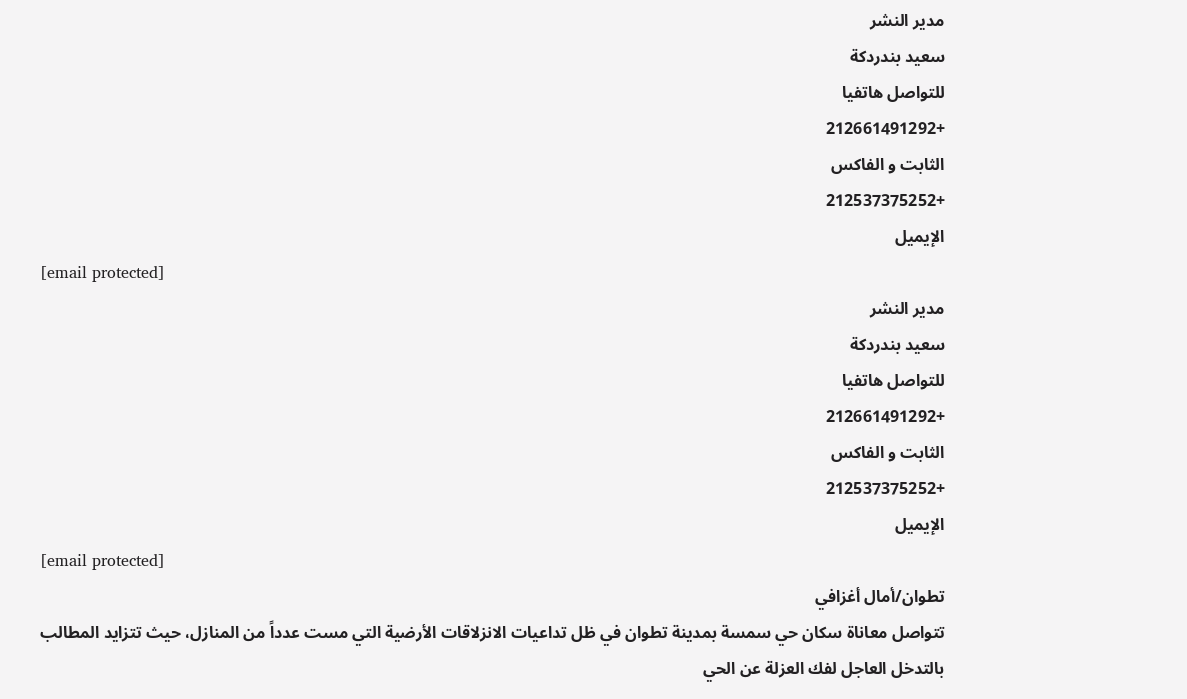مدير النشر
سعيد بندردكة
للتواصل هاتفيا
+212661491292
الثابت و الفاكس
+212537375252
الإيميل
[email protected]
مدير النشر
سعيد بندردكة
للتواصل هاتفيا
+212661491292
الثابت و الفاكس
+212537375252
الإيميل
[email protected]
تطوان/أمال أغزافي
تتواصل معاناة سكان حي سمسة بمدينة تطوان في ظل تداعيات الانزلاقات الأرضية التي مست عدداً من المنازل، حيث تتزايد المطالب بالتدخل العاجل لفك العزلة عن الحي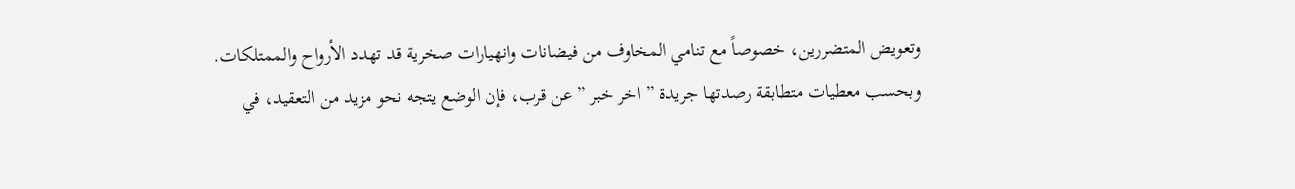وتعويض المتضررين، خصوصاً مع تنامي المخاوف من فيضانات وانهيارات صخرية قد تهدد الأرواح والممتلكات.
وبحسب معطيات متطابقة رصدتها جريدة ” اخر خبر ” عن قرب، فإن الوضع يتجه نحو مزيد من التعقيد، في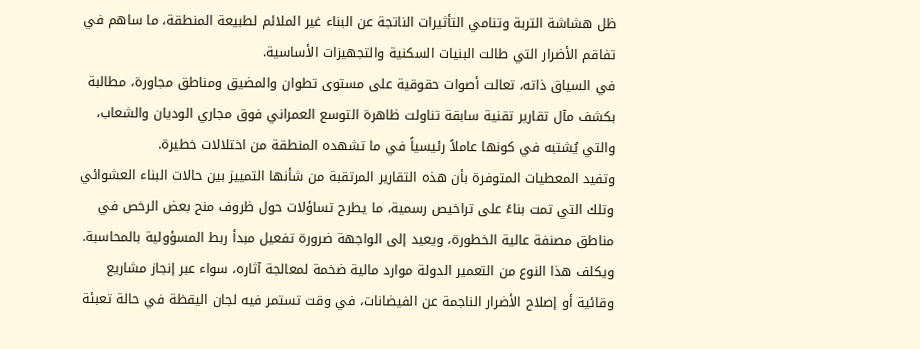ظل هشاشة التربة وتنامي التأثيرات الناتجة عن البناء غير الملائم لطبيعة المنطقة، ما ساهم في تفاقم الأضرار التي طالت البنيات السكنية والتجهيزات الأساسية.
في السياق ذاته، تعالت أصوات حقوقية على مستوى تطوان والمضيق ومناطق مجاورة، مطالبة بكشف مآل تقارير تقنية سابقة تناولت ظاهرة التوسع العمراني فوق مجاري الوديان والشعاب، والتي يُشتبه في كونها عاملاً رئيسياً في ما تشهده المنطقة من اختلالات خطيرة.
وتفيد المعطيات المتوفرة بأن هذه التقارير المرتقبة من شأنها التمييز بين حالات البناء العشوائي وتلك التي تمت بناءً على تراخيص رسمية، ما يطرح تساؤلات حول ظروف منح بعض الرخص في مناطق مصنفة عالية الخطورة، ويعيد إلى الواجهة ضرورة تفعيل مبدأ ربط المسؤولية بالمحاسبة.
ويكلف هذا النوع من التعمير الدولة موارد مالية ضخمة لمعالجة آثاره، سواء عبر إنجاز مشاريع وقائية أو إصلاح الأضرار الناجمة عن الفيضانات، في وقت تستمر فيه لجان اليقظة في حالة تعبئة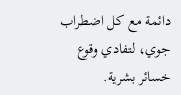دائمة مع كل اضطراب جوي، لتفادي وقوع خسائر بشرية.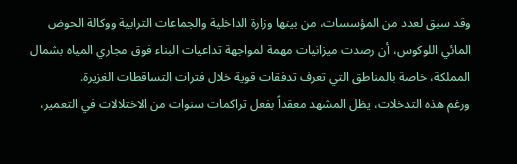وقد سبق لعدد من المؤسسات، من بينها وزارة الداخلية والجماعات الترابية ووكالة الحوض المائي اللوكوس، أن رصدت ميزانيات مهمة لمواجهة تداعيات البناء فوق مجاري المياه بشمال المملكة، خاصة بالمناطق التي تعرف تدفقات قوية خلال فترات التساقطات الغزيرة.
ورغم هذه التدخلات، يظل المشهد معقداً بفعل تراكمات سنوات من الاختلالات في التعمير،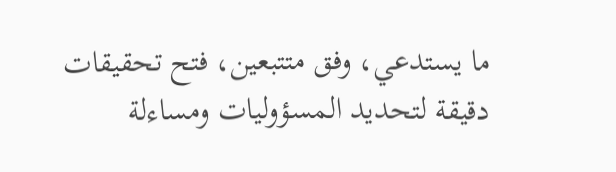ما يستدعي، وفق متتبعين، فتح تحقيقات دقيقة لتحديد المسؤوليات ومساءلة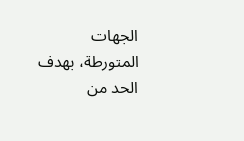الجهات المتورطة، بهدف الحد من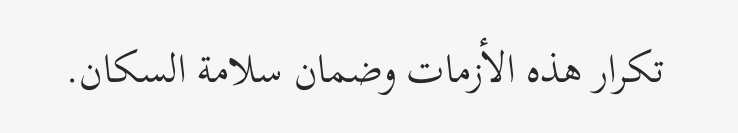تكرار هذه الأزمات وضمان سلامة السكان.